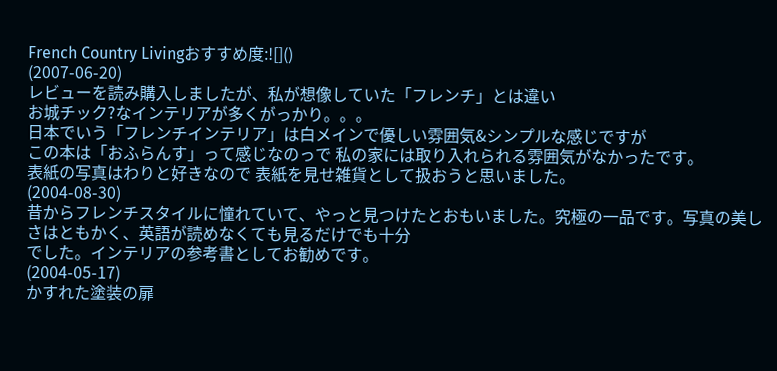French Country Livingおすすめ度:![]()
(2007-06-20)
レビューを読み購入しましたが、私が想像していた「フレンチ」とは違い
お城チック?なインテリアが多くがっかり。。。
日本でいう「フレンチインテリア」は白メインで優しい雰囲気&シンプルな感じですが
この本は「おふらんす」って感じなのっで 私の家には取り入れられる雰囲気がなかったです。
表紙の写真はわりと好きなので 表紙を見せ雑貨として扱おうと思いました。
(2004-08-30)
昔からフレンチスタイルに憧れていて、やっと見つけたとおもいました。究極の一品です。写真の美しさはともかく、英語が読めなくても見るだけでも十分
でした。インテリアの参考書としてお勧めです。
(2004-05-17)
かすれた塗装の扉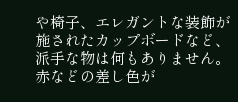や椅子、エレガントな装飾が施されたカップボードなど、派手な物は何もありません。赤などの差し色が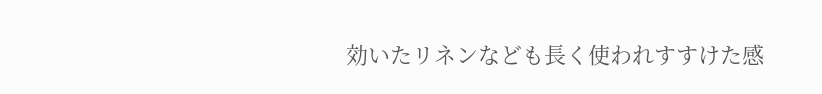効いたリネンなども長く使われすすけた感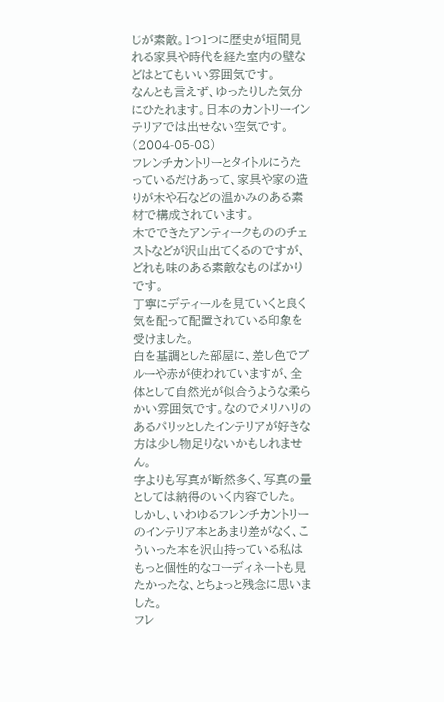じが素敵。1つ1つに歴史が垣間見れる家具や時代を経た室内の壁などはとてもいい雰囲気です。
なんとも言えず、ゆったりした気分にひたれます。日本のカントリーインテリアでは出せない空気です。
(2004-05-08)
フレンチカントリーとタイトルにうたっているだけあって、家具や家の造りが木や石などの温かみのある素材で構成されています。
木でできたアンティークもののチェストなどが沢山出てくるのですが、どれも味のある素敵なものばかりです。
丁寧にデティールを見ていくと良く気を配って配置されている印象を受けました。
白を基調とした部屋に、差し色でブルーや赤が使われていますが、全体として自然光が似合うような柔らかい雰囲気です。なのでメリハリのあるパリッとしたインテリアが好きな方は少し物足りないかもしれません。
字よりも写真が断然多く、写真の量としては納得のいく内容でした。
しかし、いわゆるフレンチカントリーのインテリア本とあまり差がなく、こういった本を沢山持っている私はもっと個性的なコーディネートも見たかったな、とちょっと残念に思いました。
フレ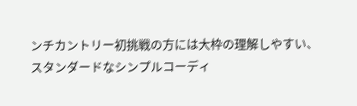ンチカントリー初挑戦の方には大枠の理解しやすい、スタンダードなシンプルコーディ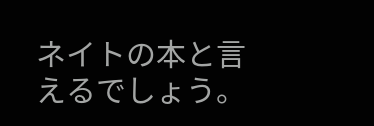ネイトの本と言えるでしょう。